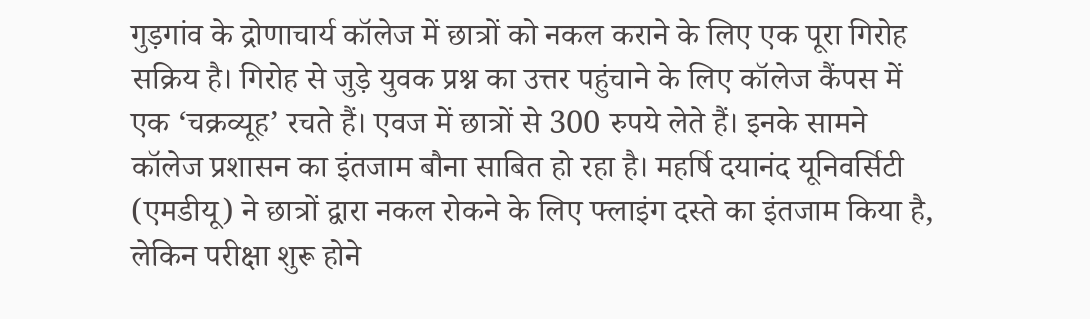गुड़गांव के द्रोणाचार्य कॉलेज में छात्रों को नकल कराने के लिए एक पूरा गिरोह सक्रिय है। गिरोह से जुड़े युवक प्रश्न का उत्तर पहुंचाने के लिए कॉलेज कैंपस में एक ‘चक्रव्यूह’ रचते हैं। एवज में छात्रों से 300 रुपये लेते हैं। इनके सामने कॉलेज प्रशासन का इंतजाम बौना साबित हो रहा है। महर्षि दयानंद यूनिवर्सिटी (एमडीयू) ने छात्रों द्वारा नकल रोकने के लिए फ्लाइंग दस्ते का इंतजाम किया है, लेकिन परीक्षा शुरू होने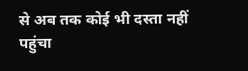से अब तक कोई भी दस्ता नहीं पहुंचा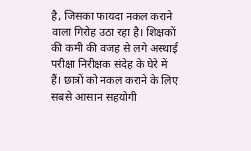है, जिसका फायदा नकल कराने वाला गिरोह उठा रहा है। शिक्षकों की कमी की वजह से लगे अस्थाई परीक्षा निरीक्षक संदेह के घेरे में हैं। छात्रों को नकल कराने के लिए सबसे आसान सहयोगी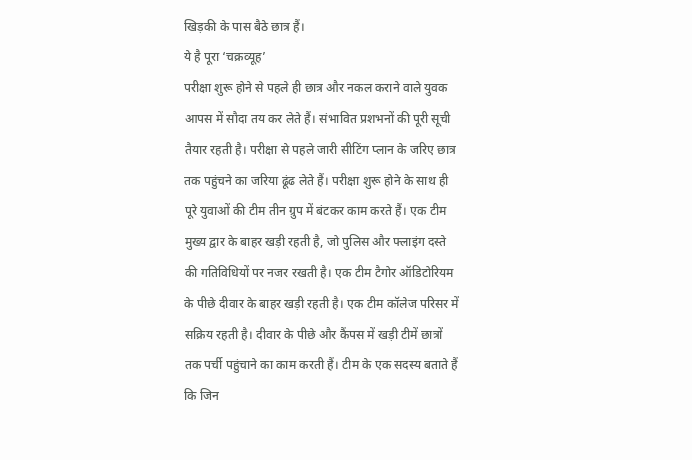खिड़की के पास बैठे छात्र हैं।
ये है पूरा ‘चक्रव्यूह’
परीक्षा शुरू होने से पहले ही छात्र और नकल कराने वाले युवक आपस में सौदा तय कर लेते हैं। संभावित प्रशभनों की पूरी सूची तैयार रहती है। परीक्षा से पहले जारी सीटिंग प्लान के जरिए छात्र तक पहुंचने का जरिया ढूंढ लेते हैं। परीक्षा शुरू होने के साथ ही पूरे युवाओं की टीम तीन ग्रुप में बंटकर काम करते हैं। एक टीम मुख्य द्वार के बाहर खड़ी रहती है, जो पुलिस और फ्लाइंग दस्ते की गतिविधियों पर नजर रखती है। एक टीम टैगोर ऑडिटोरियम के पीछे दीवार के बाहर खड़ी रहती है। एक टीम कॉलेज परिसर में सक्रिय रहती है। दीवार के पीछे और कैंपस में खड़ी टीमें छात्रों तक पर्ची पहुंचाने का काम करती हैं। टीम के एक सदस्य बताते हैं कि जिन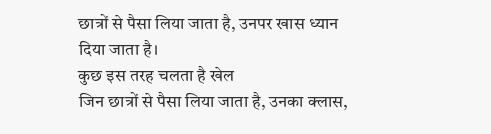छात्रों से पैसा लिया जाता है, उनपर खास ध्यान दिया जाता है।
कुछ इस तरह चलता है खेल
जिन छात्रों से पैसा लिया जाता है, उनका क्लास,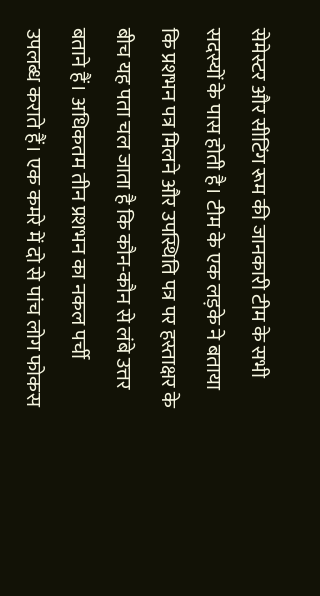सेमेस्टर और सीटिंग रूम की जानकारी टीम के सभी सदस्यों के पास होती है। टीम के एक लड़के ने बताया कि प्रशभन पत्र मिलने और उपस्थिति पत्र पर हस्ताक्षर के बीच यह पता चल जाता है कि कौन-कौन से लंबे उत्तर बताने हैं। अधिकतम तीन प्रशभन का नकल पर्ची उपलब्ध कराते हैं। एक कमरे में दो से पांच लोग फोकस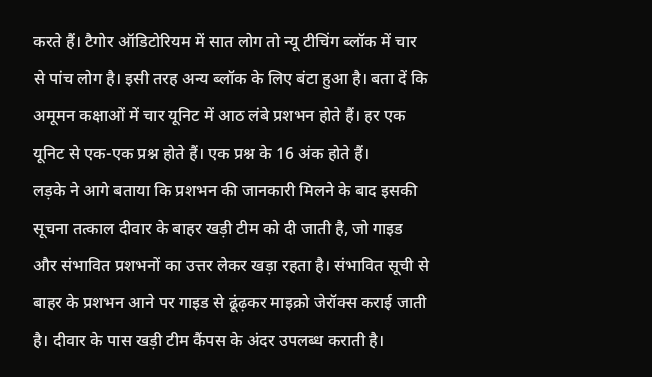करते हैं। टैगोर ऑडिटोरियम में सात लोग तो न्यू टीचिंग ब्लॉक में चार से पांच लोग है। इसी तरह अन्य ब्लॉक के लिए बंटा हुआ है। बता दें कि अमूमन कक्षाओं में चार यूनिट में आठ लंबे प्रशभन होते हैं। हर एक यूनिट से एक-एक प्रश्न होते हैं। एक प्रश्न के 16 अंक होते हैं।
लड़के ने आगे बताया कि प्रशभन की जानकारी मिलने के बाद इसकी सूचना तत्काल दीवार के बाहर खड़ी टीम को दी जाती है, जो गाइड और संभावित प्रशभनों का उत्तर लेकर खड़ा रहता है। संभावित सूची से बाहर के प्रशभन आने पर गाइड से ढूंढ़कर माइक्रो जेरॉक्स कराई जाती है। दीवार के पास खड़ी टीम कैंपस के अंदर उपलब्ध कराती है।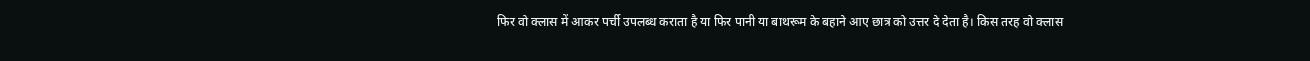फिर वो क्लास में आकर पर्ची उपलब्ध कराता है या फिर पानी या बाथरूम के बहाने आए छात्र को उत्तर दे देता है। किस तरह वो क्लास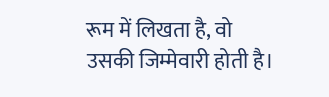रूम में लिखता है, वो उसकी जिम्मेवारी होती है।